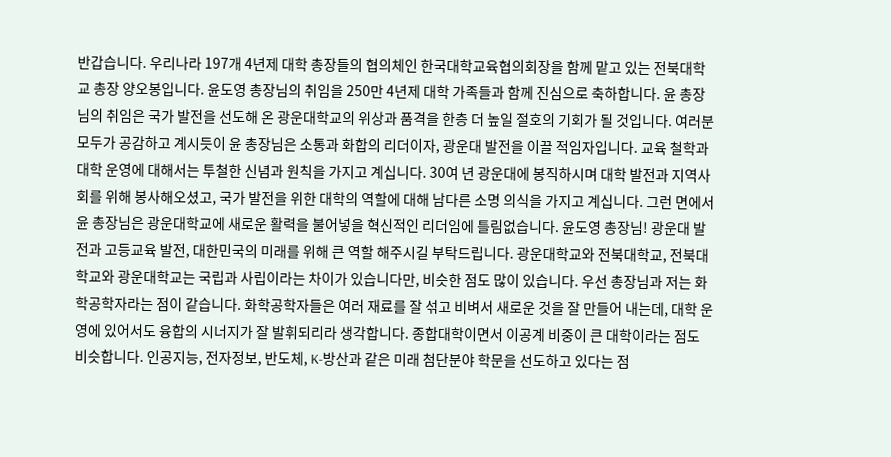반갑습니다. 우리나라 197개 4년제 대학 총장들의 협의체인 한국대학교육협의회장을 함께 맡고 있는 전북대학교 총장 양오봉입니다. 윤도영 총장님의 취임을 250만 4년제 대학 가족들과 함께 진심으로 축하합니다. 윤 총장님의 취임은 국가 발전을 선도해 온 광운대학교의 위상과 품격을 한층 더 높일 절호의 기회가 될 것입니다. 여러분 모두가 공감하고 계시듯이 윤 총장님은 소통과 화합의 리더이자, 광운대 발전을 이끌 적임자입니다. 교육 철학과 대학 운영에 대해서는 투철한 신념과 원칙을 가지고 계십니다. 30여 년 광운대에 봉직하시며 대학 발전과 지역사회를 위해 봉사해오셨고, 국가 발전을 위한 대학의 역할에 대해 남다른 소명 의식을 가지고 계십니다. 그런 면에서 윤 총장님은 광운대학교에 새로운 활력을 불어넣을 혁신적인 리더임에 틀림없습니다. 윤도영 총장님! 광운대 발전과 고등교육 발전, 대한민국의 미래를 위해 큰 역할 해주시길 부탁드립니다. 광운대학교와 전북대학교, 전북대학교와 광운대학교는 국립과 사립이라는 차이가 있습니다만, 비슷한 점도 많이 있습니다. 우선 총장님과 저는 화학공학자라는 점이 같습니다. 화학공학자들은 여러 재료를 잘 섞고 비벼서 새로운 것을 잘 만들어 내는데, 대학 운영에 있어서도 융합의 시너지가 잘 발휘되리라 생각합니다. 종합대학이면서 이공계 비중이 큰 대학이라는 점도 비슷합니다. 인공지능, 전자정보, 반도체, K-방산과 같은 미래 첨단분야 학문을 선도하고 있다는 점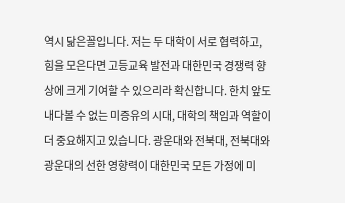역시 닮은꼴입니다. 저는 두 대학이 서로 협력하고, 힘을 모은다면 고등교육 발전과 대한민국 경쟁력 향상에 크게 기여할 수 있으리라 확신합니다. 한치 앞도 내다볼 수 없는 미증유의 시대, 대학의 책임과 역할이 더 중요해지고 있습니다. 광운대와 전북대, 전북대와 광운대의 선한 영향력이 대한민국 모든 가정에 미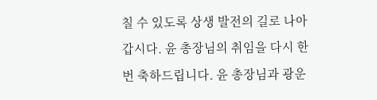칠 수 있도록 상생 발전의 길로 나아갑시다. 윤 총장님의 취임을 다시 한번 축하드립니다. 윤 총장님과 광운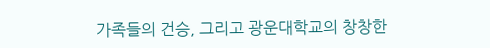가족들의 건승, 그리고 광운대학교의 창창한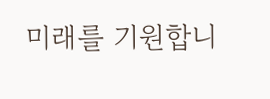미래를 기원합니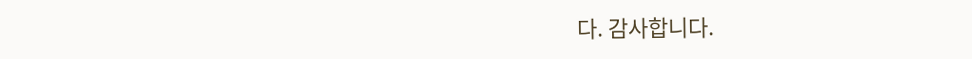다. 감사합니다.